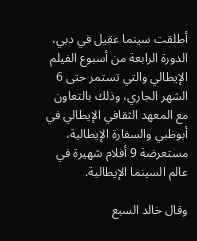أطلقت سينما عقيل في دبي، الدورة الرابعة من أسبوع الفيلم الإيطالي والتي تستمر حتى 6 الشهر الجاري، وذلك بالتعاون مع المعهد الثقافي الإيطالي في أبوظبي والسفارة الإيطالية، مستعرضة 9 أفلام شهيرة في عالم السينما الإيطالية.

وقال خالد السبع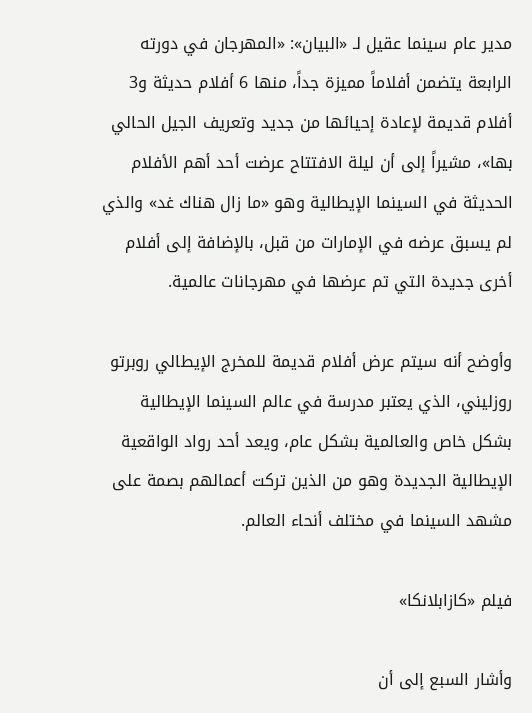مدير عام سينما عقيل لـ «البيان»: «المهرجان في دورته الرابعة يتضمن أفلاماً مميزة جداً، منها 6 أفلام حديثة و3 أفلام قديمة لإعادة إحيائها من جديد وتعريف الجيل الحالي بها»، مشيراً إلى أن ليلة الافتتاح عرضت أحد أهم الأفلام الحديثة في السينما الإيطالية وهو «ما زال هناك غد» والذي لم يسبق عرضه في الإمارات من قبل، بالإضافة إلى أفلام أخرى جديدة التي تم عرضها في مهرجانات عالمية.

وأوضح أنه سيتم عرض أفلام قديمة للمخرج الإيطالي روبرتو روزليني، الذي يعتبر مدرسة في عالم السينما الإيطالية بشكل خاص والعالمية بشكل عام، ويعد أحد رواد الواقعية الإيطالية الجديدة وهو من الذين تركت أعمالهم بصمة على مشهد السينما في مختلف أنحاء العالم.

فيلم «كازابلانكا»

وأشار السبع إلى أن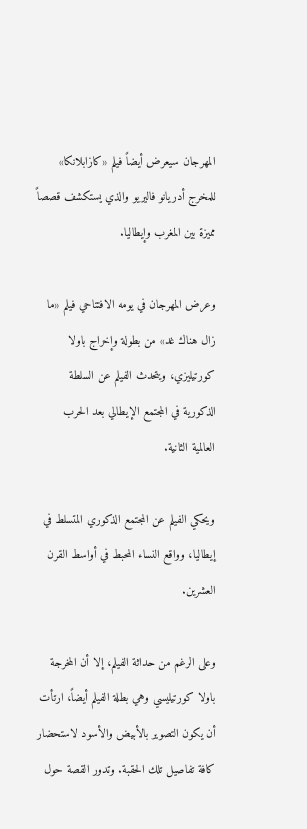المهرجان سيعرض أيضاً فيلم «كازابلانكا» للمخرج أدريانو فاليريو والذي يستكشف قصصاً مميزة بين المغرب وإيطاليا.

وعرض المهرجان في يومه الافتتاحي فيلم «ما زال هناك غد» من بطولة وإخراج باولا كورتيليزي، ويتحدث الفيلم عن السلطة الذكورية في المجتمع الإيطالي بعد الحرب العالمية الثانية.

ويحكي الفيلم عن المجتمع الذكوري المتسلط في إيطاليا، وواقع النساء المحبط في أواسط القرن العشرين.

وعلى الرغم من حداثة الفيلم، إلا أن المخرجة باولا كورتيليسي وهي بطلة الفيلم أيضاً، ارتأت أن يكون التصوير بالأبيض والأسود لاستحضار كافة تفاصيل تلك الحقبة. وتدور القصة حول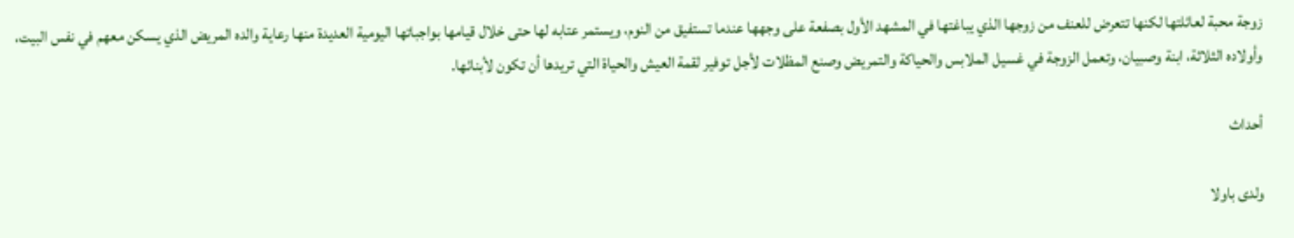زوجة محبة لعائلتها لكنها تتعرض للعنف من زوجها الذي يباغتها في المشهد الأول بصفعة على وجهها عندما تستفيق من النوم، ويستمر عتابه لها حتى خلال قيامها بواجباتها اليومية العديدة منها رعاية والده المريض الذي يسكن معهم في نفس البيت، وأولاده الثلاثة، ابنة وصبيان، وتعمل الزوجة في غسيل الملابس والحياكة والتمريض وصنع المظلات لأجل توفير لقمة العيش والحياة التي تريدها أن تكون لأبنائها.

أحداث

ولدى باولا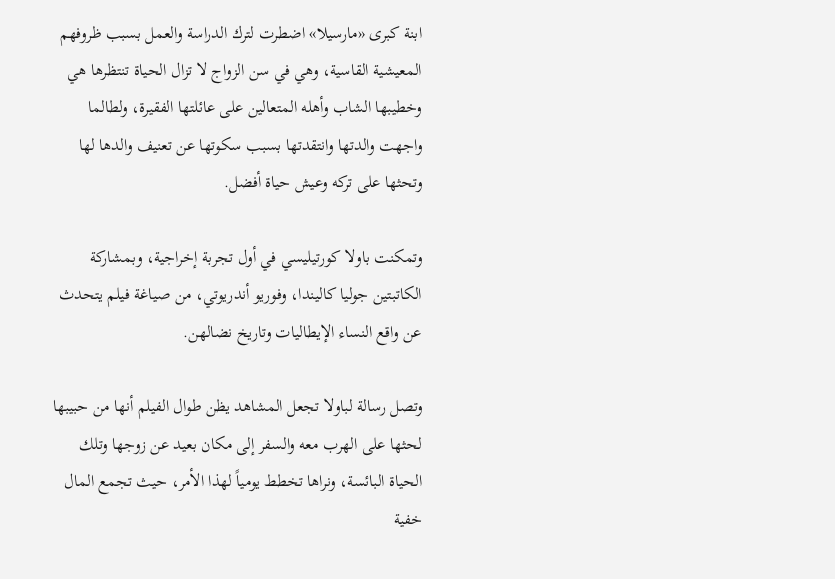ابنة كبرى «مارسيلا» اضطرت لترك الدراسة والعمل بسبب ظروفهم المعيشية القاسية، وهي في سن الزواج لا تزال الحياة تنتظرها هي وخطيبها الشاب وأهله المتعالين على عائلتها الفقيرة، ولطالما واجهت والدتها وانتقدتها بسبب سكوتها عن تعنيف والدها لها وتحثها على تركه وعيش حياة أفضل.

وتمكنت باولا كورتيليسي في أول تجربة إخراجية، وبمشاركة الكاتبتين جوليا كاليندا، وفوريو أندريوتي، من صياغة فيلم يتحدث عن واقع النساء الإيطاليات وتاريخ نضالهن.

وتصل رسالة لباولا تجعل المشاهد يظن طوال الفيلم أنها من حبيبها لحثها على الهرب معه والسفر إلى مكان بعيد عن زوجها وتلك الحياة البائسة، ونراها تخطط يومياً لهذا الأمر، حيث تجمع المال خفية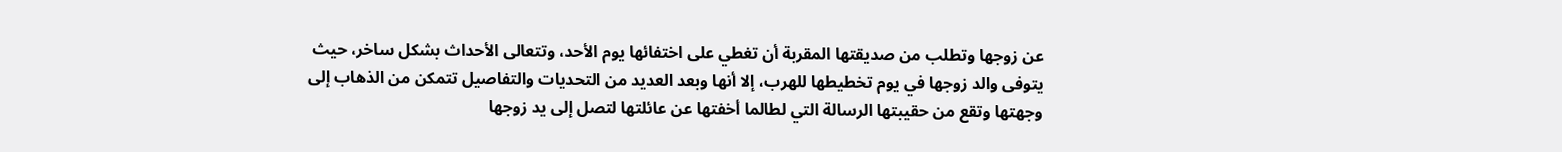عن زوجها وتطلب من صديقتها المقربة أن تغطي على اختفائها يوم الأحد، وتتعالى الأحداث بشكل ساخر، حيث يتوفى والد زوجها في يوم تخطيطها للهرب، إلا أنها وبعد العديد من التحديات والتفاصيل تتمكن من الذهاب إلى وجهتها وتقع من حقيبتها الرسالة التي لطالما أخفتها عن عائلتها لتصل إلى يد زوجها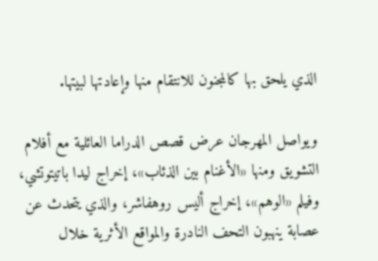الذي يلحق بها كالمجنون للانتقام منها وإعادتها لبيتها.

ويواصل المهرجان عرض قصص الدراما العائلية مع أفلام التشويق ومنها «الأغنام بين الذئاب»، إخراج ليدا باتيتوتشي، وفيلم «الوهم»، إخراج أليس روهفاشر، والذي يتحدث عن عصابة ينهبون التحف النادرة والمواقع الأثرية خلال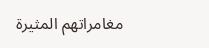مغامراتهم المثيرة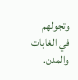وتجولهم في الغابات والمدن.